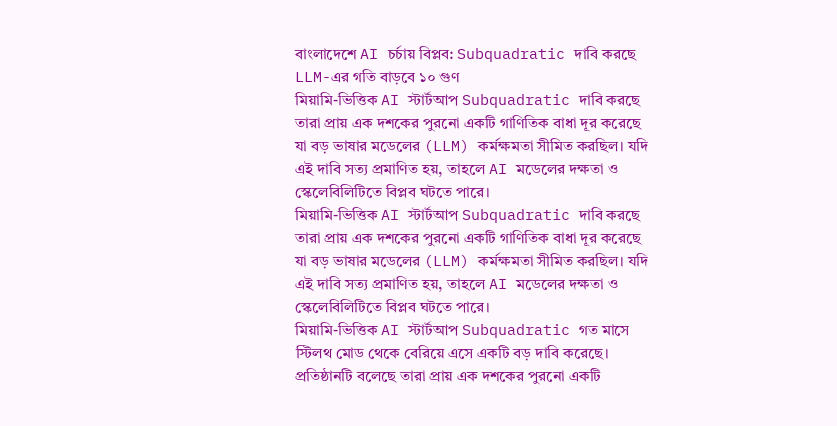বাংলাদেশে AI চর্চায় বিপ্লব: Subquadratic দাবি করছে LLM-এর গতি বাড়বে ১০ গুণ
মিয়ামি-ভিত্তিক AI স্টার্টআপ Subquadratic দাবি করছে তারা প্রায় এক দশকের পুরনো একটি গাণিতিক বাধা দূর করেছে যা বড় ভাষার মডেলের (LLM) কর্মক্ষমতা সীমিত করছিল। যদি এই দাবি সত্য প্রমাণিত হয়, তাহলে AI মডেলের দক্ষতা ও স্কেলেবিলিটিতে বিপ্লব ঘটতে পারে।
মিয়ামি-ভিত্তিক AI স্টার্টআপ Subquadratic দাবি করছে তারা প্রায় এক দশকের পুরনো একটি গাণিতিক বাধা দূর করেছে যা বড় ভাষার মডেলের (LLM) কর্মক্ষমতা সীমিত করছিল। যদি এই দাবি সত্য প্রমাণিত হয়, তাহলে AI মডেলের দক্ষতা ও স্কেলেবিলিটিতে বিপ্লব ঘটতে পারে।
মিয়ামি-ভিত্তিক AI স্টার্টআপ Subquadratic গত মাসে স্টিলথ মোড থেকে বেরিয়ে এসে একটি বড় দাবি করেছে। প্রতিষ্ঠানটি বলেছে তারা প্রায় এক দশকের পুরনো একটি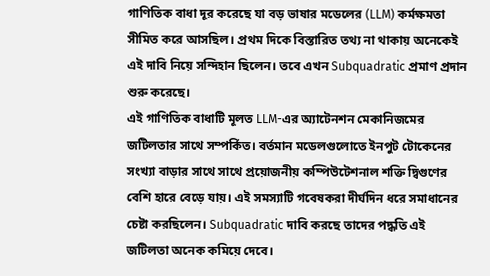গাণিতিক বাধা দূর করেছে যা বড় ভাষার মডেলের (LLM) কর্মক্ষমতা সীমিত করে আসছিল। প্রথম দিকে বিস্তারিত তথ্য না থাকায় অনেকেই এই দাবি নিয়ে সন্দিহান ছিলেন। তবে এখন Subquadratic প্রমাণ প্রদান শুরু করেছে।
এই গাণিতিক বাধাটি মূলত LLM-এর অ্যাটেনশন মেকানিজমের জটিলতার সাথে সম্পর্কিত। বর্তমান মডেলগুলোতে ইনপুট টোকেনের সংখ্যা বাড়ার সাথে সাথে প্রয়োজনীয় কম্পিউটেশনাল শক্তি দ্বিগুণের বেশি হারে বেড়ে যায়। এই সমস্যাটি গবেষকরা দীর্ঘদিন ধরে সমাধানের চেষ্টা করছিলেন। Subquadratic দাবি করছে তাদের পদ্ধতি এই জটিলতা অনেক কমিয়ে দেবে।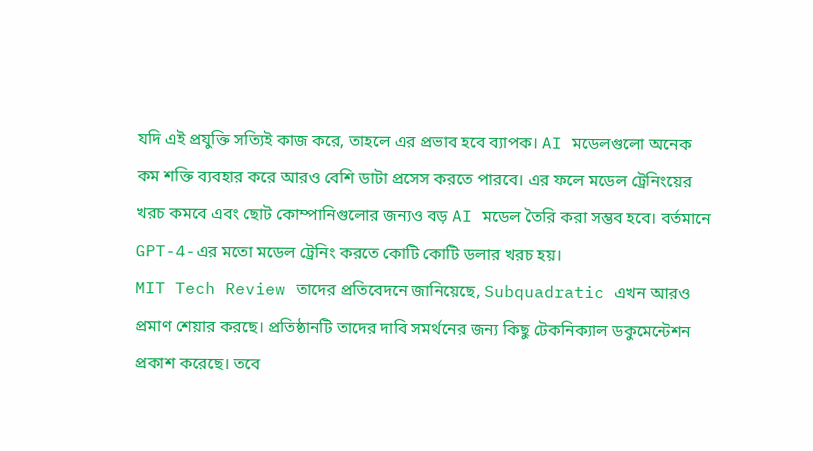যদি এই প্রযুক্তি সত্যিই কাজ করে, তাহলে এর প্রভাব হবে ব্যাপক। AI মডেলগুলো অনেক কম শক্তি ব্যবহার করে আরও বেশি ডাটা প্রসেস করতে পারবে। এর ফলে মডেল ট্রেনিংয়ের খরচ কমবে এবং ছোট কোম্পানিগুলোর জন্যও বড় AI মডেল তৈরি করা সম্ভব হবে। বর্তমানে GPT-4-এর মতো মডেল ট্রেনিং করতে কোটি কোটি ডলার খরচ হয়।
MIT Tech Review তাদের প্রতিবেদনে জানিয়েছে, Subquadratic এখন আরও প্রমাণ শেয়ার করছে। প্রতিষ্ঠানটি তাদের দাবি সমর্থনের জন্য কিছু টেকনিক্যাল ডকুমেন্টেশন প্রকাশ করেছে। তবে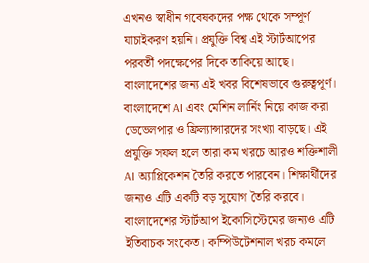এখনও স্বাধীন গবেষকদের পক্ষ থেকে সম্পূর্ণ যাচাইকরণ হয়নি। প্রযুক্তি বিশ্ব এই স্টার্টআপের পরবর্তী পদক্ষেপের দিকে তাকিয়ে আছে।
বাংলাদেশের জন্য এই খবর বিশেষভাবে গুরুত্বপূর্ণ। বাংলাদেশে AI এবং মেশিন লার্নিং নিয়ে কাজ করা ডেভেলপার ও ফ্রিল্যান্সারদের সংখ্যা বাড়ছে। এই প্রযুক্তি সফল হলে তারা কম খরচে আরও শক্তিশালী AI অ্যাপ্লিকেশন তৈরি করতে পারবেন। শিক্ষার্থীদের জন্যও এটি একটি বড় সুযোগ তৈরি করবে।
বাংলাদেশের স্টার্টআপ ইকোসিস্টেমের জন্যও এটি ইতিবাচক সংকেত। কম্পিউটেশনাল খরচ কমলে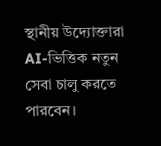স্থানীয় উদ্যোক্তারা AI-ভিত্তিক নতুন সেবা চালু করতে পারবেন।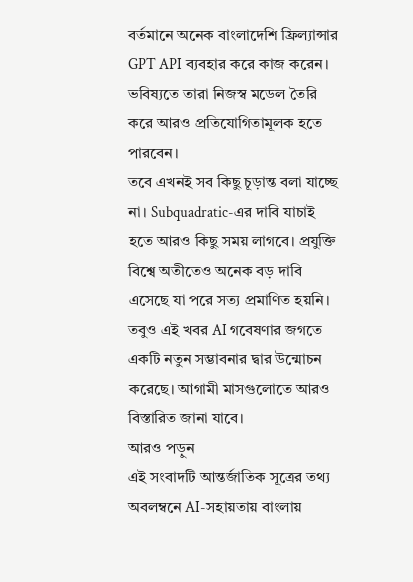বর্তমানে অনেক বাংলাদেশি ফ্রিল্যান্সার GPT API ব্যবহার করে কাজ করেন। ভবিষ্যতে তারা নিজস্ব মডেল তৈরি করে আরও প্রতিযোগিতামূলক হতে পারবেন।
তবে এখনই সব কিছু চূড়ান্ত বলা যাচ্ছে না। Subquadratic-এর দাবি যাচাই হতে আরও কিছু সময় লাগবে। প্রযুক্তি বিশ্বে অতীতেও অনেক বড় দাবি এসেছে যা পরে সত্য প্রমাণিত হয়নি। তবুও এই খবর AI গবেষণার জগতে একটি নতুন সম্ভাবনার দ্বার উন্মোচন করেছে। আগামী মাসগুলোতে আরও বিস্তারিত জানা যাবে।
আরও পড়ুন
এই সংবাদটি আন্তর্জাতিক সূত্রের তথ্য অবলম্বনে AI-সহায়তায় বাংলায়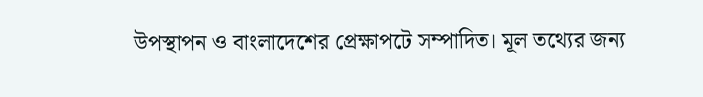উপস্থাপন ও বাংলাদেশের প্রেক্ষাপটে সম্পাদিত। মূল তথ্যের জন্য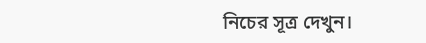নিচের সূত্র দেখুন।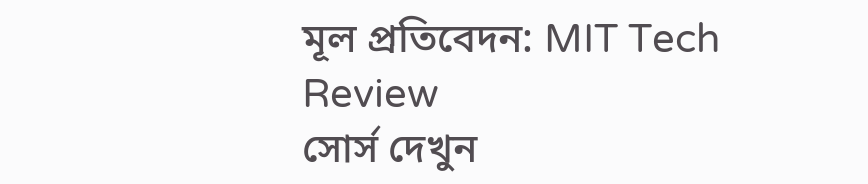মূল প্রতিবেদন: MIT Tech Review
সোর্স দেখুন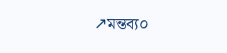↗মন্তব্য০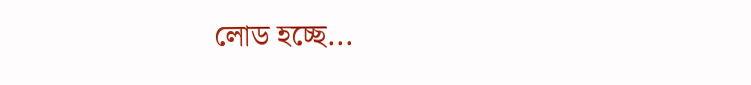লোড হচ্ছে...